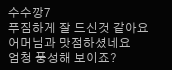수수깡7
푸짐하게 잘 드신것 같아요 어머님과 맛점하셨네요
엄청 풍성해 보이죠?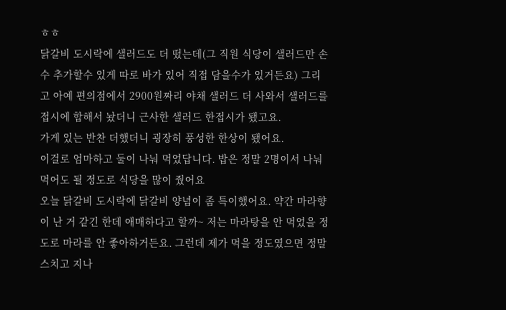ㅎㅎ
닭갈비 도시락에 샐러드도 더 떴는데(그 직원 식당이 샐러드만 손수 추가할수 있게 따로 바가 있어 직접 담을수가 있거든요) 그리고 아예 편의점에서 2900원짜리 야채 샐러드 더 사와서 샐러드를 접시에 합해서 놨더니 근사한 샐러드 한접시가 됐고요.
가게 있는 반찬 더했더니 굉장히 풍성한 한상이 됐어요.
이걸로 엄마하고 둘이 나눠 먹었답니다. 밥은 정말 2명이서 나눠먹어도 될 정도로 식당을 많이 줬어요
오늘 닭갈비 도시락에 닭갈비 양념이 좀 특이했어요. 약간 마라향이 난 거 같긴 한데 애매하다고 할까~ 저는 마라탕을 안 먹었을 정도로 마라를 안 좋아하거든요. 그런데 제가 먹을 정도였으면 정말 스치고 지나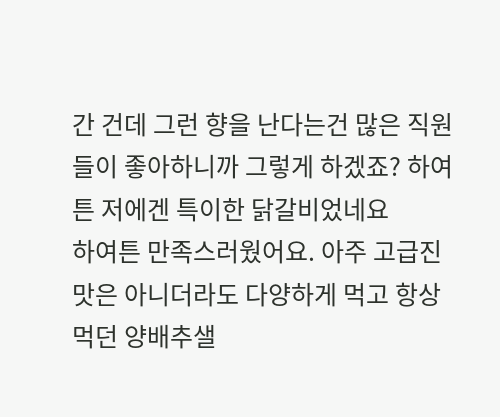간 건데 그런 향을 난다는건 많은 직원들이 좋아하니까 그렇게 하겠죠? 하여튼 저에겐 특이한 닭갈비었네요
하여튼 만족스러웠어요. 아주 고급진 맛은 아니더라도 다양하게 먹고 항상 먹던 양배추샐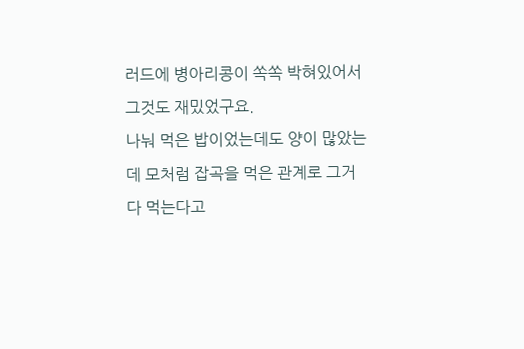러드에 병아리콩이 쏙쏙 박혀있어서 그것도 재밌었구요.
나눠 먹은 밥이었는데도 양이 많았는데 모처럼 잡곡을 먹은 관계로 그거 다 먹는다고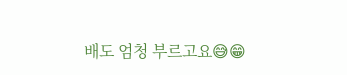배도 엄청 부르고요😅😁